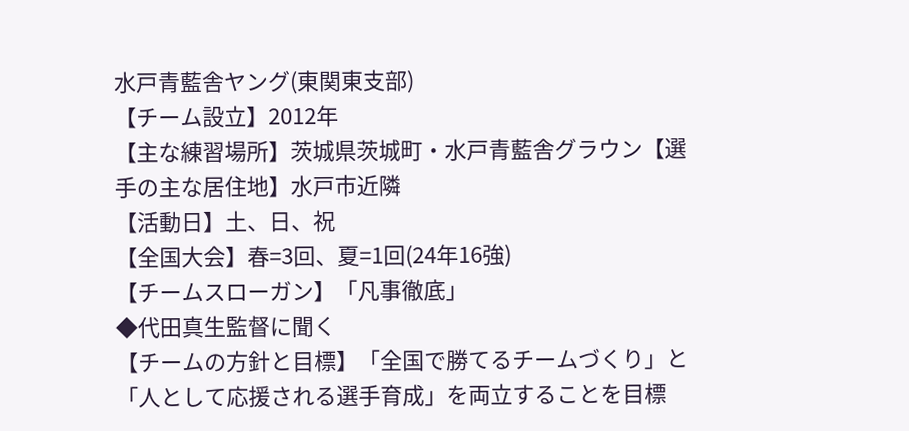水戸青藍舎ヤング(東関東支部)
【チーム設立】2012年
【主な練習場所】茨城県茨城町・水戸青藍舎グラウン【選手の主な居住地】水戸市近隣
【活動日】土、日、祝
【全国大会】春=3回、夏=1回(24年16強)
【チームスローガン】「凡事徹底」
◆代田真生監督に聞く
【チームの方針と目標】「全国で勝てるチームづくり」と「人として応援される選手育成」を両立することを目標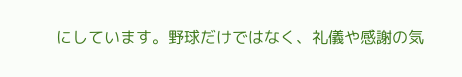にしています。野球だけではなく、礼儀や感謝の気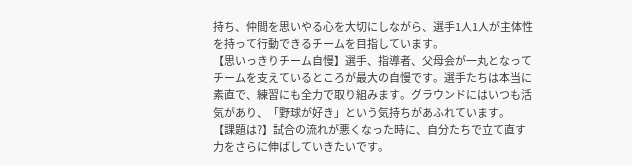持ち、仲間を思いやる心を大切にしながら、選手1人1人が主体性を持って行動できるチームを目指しています。
【思いっきりチーム自慢】選手、指導者、父母会が一丸となってチームを支えているところが最大の自慢です。選手たちは本当に素直で、練習にも全力で取り組みます。グラウンドにはいつも活気があり、「野球が好き」という気持ちがあふれています。
【課題は?】試合の流れが悪くなった時に、自分たちで立て直す力をさらに伸ばしていきたいです。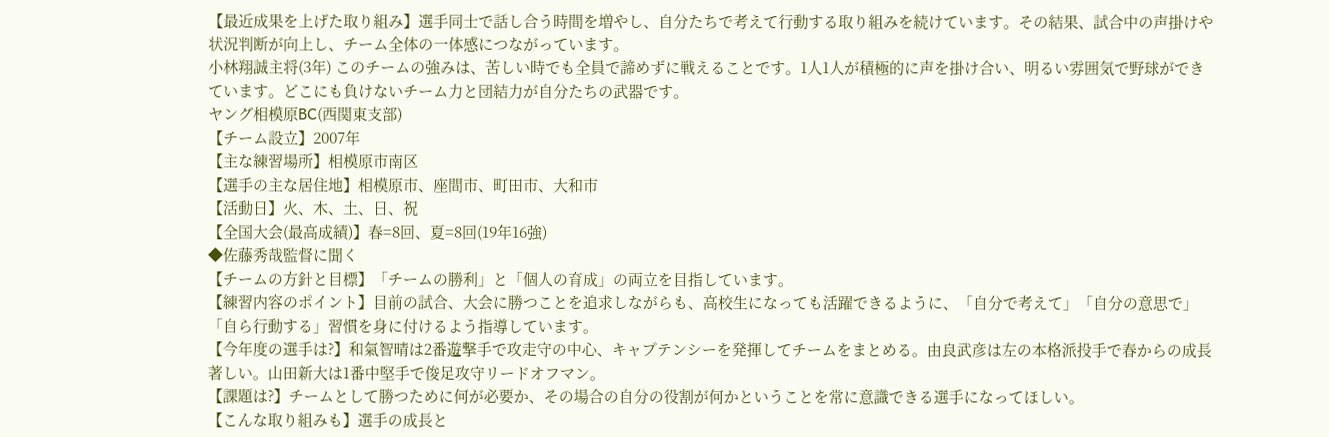【最近成果を上げた取り組み】選手同士で話し合う時間を増やし、自分たちで考えて行動する取り組みを続けています。その結果、試合中の声掛けや状況判断が向上し、チーム全体の一体感につながっています。
小林翔誠主将(3年) このチームの強みは、苦しい時でも全員で諦めずに戦えることです。1人1人が積極的に声を掛け合い、明るい雰囲気で野球ができています。どこにも負けないチーム力と団結力が自分たちの武器です。
ヤング相模原BC(西関東支部)
【チーム設立】2007年
【主な練習場所】相模原市南区
【選手の主な居住地】相模原市、座間市、町田市、大和市
【活動日】火、木、土、日、祝
【全国大会(最高成績)】春=8回、夏=8回(19年16強)
◆佐藤秀哉監督に聞く
【チームの方針と目標】「チームの勝利」と「個人の育成」の両立を目指しています。
【練習内容のポイント】目前の試合、大会に勝つことを追求しながらも、高校生になっても活躍できるように、「自分で考えて」「自分の意思で」「自ら行動する」習慣を身に付けるよう指導しています。
【今年度の選手は?】和氣智晴は2番遊撃手で攻走守の中心、キャプテンシーを発揮してチームをまとめる。由良武彦は左の本格派投手で春からの成長著しい。山田新大は1番中堅手で俊足攻守リードオフマン。
【課題は?】チームとして勝つために何が必要か、その場合の自分の役割が何かということを常に意識できる選手になってほしい。
【こんな取り組みも】選手の成長と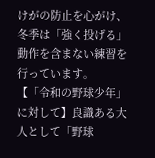けがの防止を心がけ、冬季は「強く投げる」動作を含まない練習を行っています。
【「令和の野球少年」に対して】良識ある大人として「野球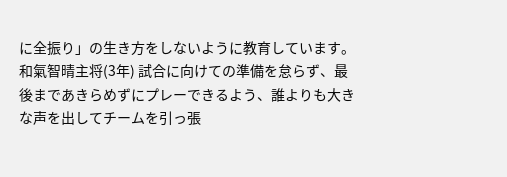に全振り」の生き方をしないように教育しています。
和氣智晴主将(3年) 試合に向けての準備を怠らず、最後まであきらめずにプレーできるよう、誰よりも大きな声を出してチームを引っ張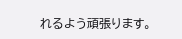れるよう頑張ります。